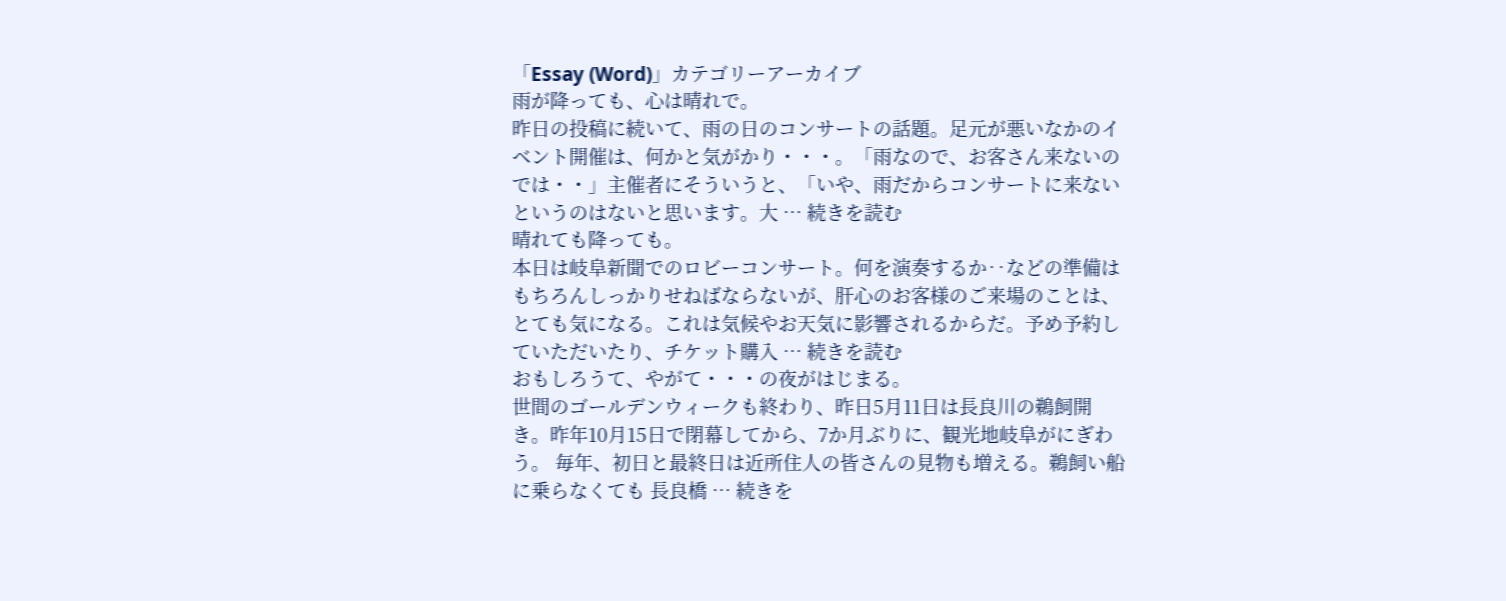「Essay (Word)」カテゴリーアーカイブ
雨が降っても、心は晴れで。
昨日の投稿に続いて、雨の日のコンサートの話題。足元が悪いなかのイベント開催は、何かと気がかり・・・。「雨なので、お客さん来ないのでは・・」主催者にそういうと、「いや、雨だからコンサートに来ないというのはないと思います。大 … 続きを読む
晴れても降っても。
本日は岐阜新聞でのロビーコンサート。何を演奏するか‥などの準備はもちろんしっかりせねばならないが、肝心のお客様のご来場のことは、とても気になる。これは気候やお天気に影響されるからだ。予め予約していただいたり、チケット購入 … 続きを読む
おもしろうて、やがて・・・の夜がはじまる。
世間のゴールデンウィークも終わり、昨日5月11日は長良川の鵜飼開き。昨年10月15日で閉幕してから、7か月ぶりに、観光地岐阜がにぎわう。 毎年、初日と最終日は近所住人の皆さんの見物も増える。鵜飼い船に乗らなくても 長良橋 … 続きを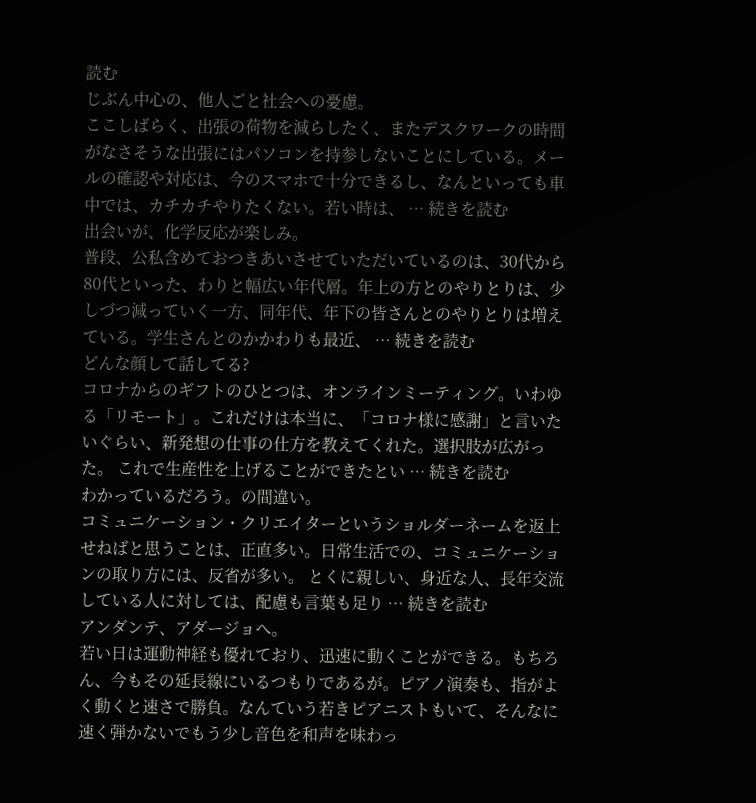読む
じぶん中心の、他人ごと社会への憂慮。
ここしばらく、出張の荷物を減らしたく、またデスクワークの時間がなさそうな出張にはパソコンを持参しないことにしている。メールの確認や対応は、今のスマホで十分できるし、なんといっても車中では、カチカチやりたくない。若い時は、 … 続きを読む
出会いが、化学反応が楽しみ。
普段、公私含めておつきあいさせていただいているのは、30代から80代といった、わりと幅広い年代層。年上の方とのやりとりは、少しづつ減っていく一方、同年代、年下の皆さんとのやりとりは増えている。学生さんとのかかわりも最近、 … 続きを読む
どんな顔して話してる?
コロナからのギフトのひとつは、オンラインミーティング。いわゆる「リモート」。これだけは本当に、「コロナ様に感謝」と言いたいぐらい、新発想の仕事の仕方を教えてくれた。選択肢が広がった。 これで生産性を上げることができたとい … 続きを読む
わかっているだろう。の間違い。
コミュニケーション・クリエイターというショルダーネームを返上せねばと思うことは、正直多い。日常生活での、コミュニケーションの取り方には、反省が多い。 とくに親しい、身近な人、長年交流している人に対しては、配慮も言葉も足り … 続きを読む
アンダンテ、アダージョへ。
若い日は運動神経も優れており、迅速に動くことができる。もちろん、今もその延長線にいるつもりであるが。ピアノ演奏も、指がよく動くと速さで勝負。なんていう若きピアニストもいて、そんなに速く弾かないでもう少し音色を和声を味わっ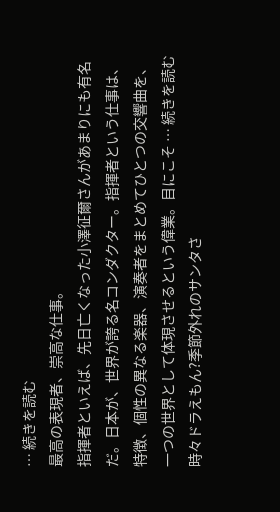… 続きを読む
最高の表現者、崇高な仕事。
指揮者といえば、先日亡くなった小澤征爾さんがあまりにも有名だ。日本が、世界が誇る名コンダクター。指揮者という仕事は、特徴、個性の異なる楽器、演奏者をまとめてひとつの交響曲を、一つの世界として体現させるという偉業。目にこそ … 続きを読む
時々ドラえもん?季節外れのサンタさ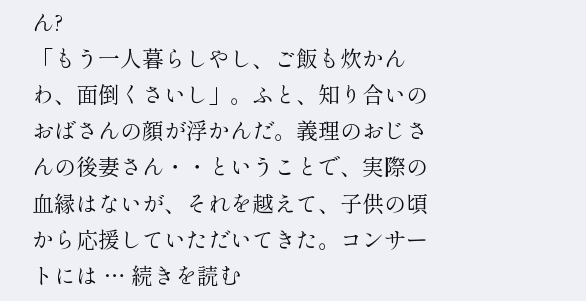ん?
「もう一人暮らしやし、ご飯も炊かんわ、面倒くさいし」。ふと、知り合いのおばさんの顔が浮かんだ。義理のおじさんの後妻さん・・ということで、実際の血縁はないが、それを越えて、子供の頃から応援していただいてきた。コンサートには … 続きを読む